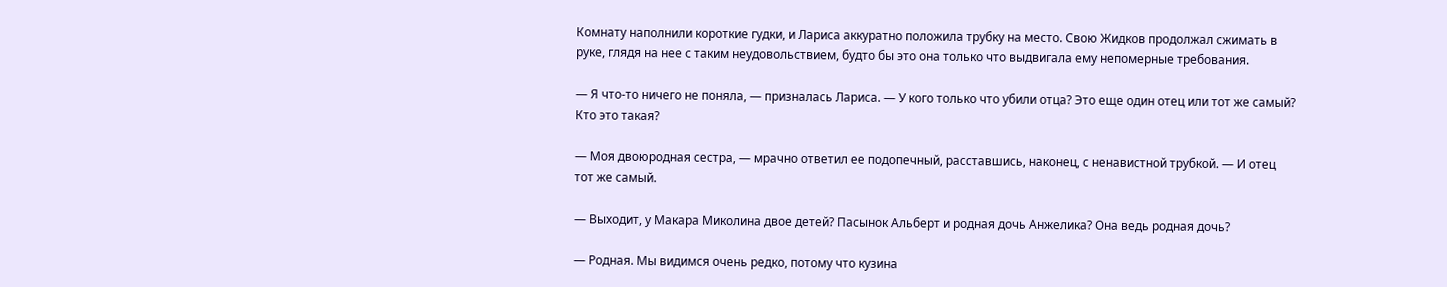Комнату наполнили короткие гудки, и Лариса аккуратно положила трубку на место. Свою Жидков продолжал сжимать в руке, глядя на нее с таким неудовольствием, будто бы это она только что выдвигала ему непомерные требования.

— Я что-то ничего не поняла, — призналась Лариса. — У кого только что убили отца? Это еще один отец или тот же самый? Кто это такая?

— Моя двоюродная сестра, — мрачно ответил ее подопечный, расставшись, наконец, с ненавистной трубкой. — И отец тот же самый.

— Выходит, у Макара Миколина двое детей? Пасынок Альберт и родная дочь Анжелика? Она ведь родная дочь?

— Родная. Мы видимся очень редко, потому что кузина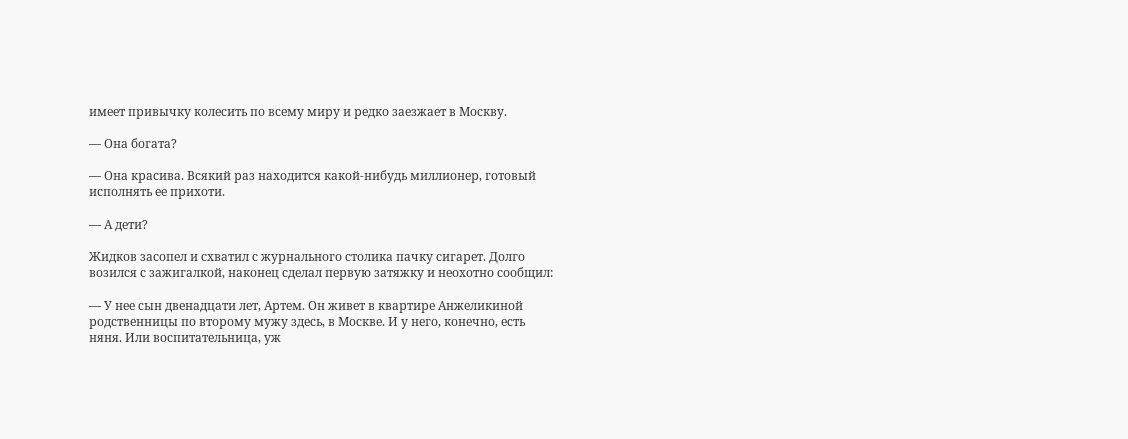имеет привычку колесить по всему миру и редко заезжает в Москву.

— Она богата?

— Она красива. Всякий раз находится какой-нибудь миллионер, готовый исполнять ее прихоти.

— А дети?

Жидков засопел и схватил с журнального столика пачку сигарет. Долго возился с зажигалкой, наконец сделал первую затяжку и неохотно сообщил:

— У нее сын двенадцати лет, Артем. Он живет в квартире Анжеликиной родственницы по второму мужу здесь, в Москве. И у него, конечно, есть няня. Или воспитательница, уж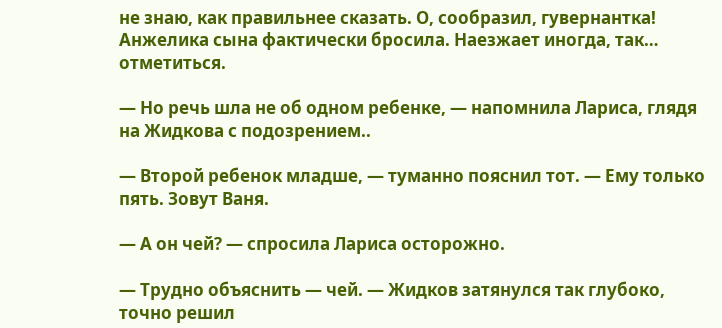не знаю, как правильнее сказать. О, сообразил, гувернантка! Анжелика сына фактически бросила. Наезжает иногда, так… отметиться.

— Но речь шла не об одном ребенке, — напомнила Лариса, глядя на Жидкова с подозрением..

— Второй ребенок младше, — туманно пояснил тот. — Ему только пять. Зовут Ваня.

— А он чей? — спросила Лариса осторожно.

— Трудно объяснить — чей. — Жидков затянулся так глубоко, точно решил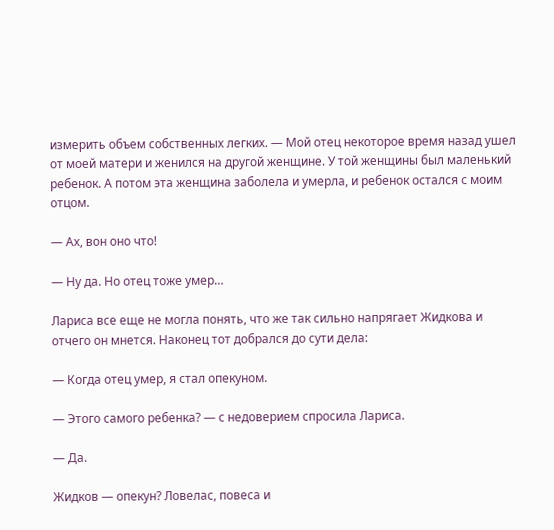измерить объем собственных легких. — Мой отец некоторое время назад ушел от моей матери и женился на другой женщине. У той женщины был маленький ребенок. А потом эта женщина заболела и умерла, и ребенок остался с моим отцом.

— Ах, вон оно что!

— Ну да. Но отец тоже умер…

Лариса все еще не могла понять, что же так сильно напрягает Жидкова и отчего он мнется. Наконец тот добрался до сути дела:

— Когда отец умер, я стал опекуном.

— Этого самого ребенка? — с недоверием спросила Лариса.

— Да.

Жидков — опекун? Ловелас, повеса и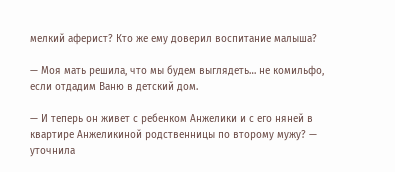мелкий аферист? Кто же ему доверил воспитание малыша?

— Моя мать решила, что мы будем выглядеть… не комильфо, если отдадим Ваню в детский дом.

— И теперь он живет с ребенком Анжелики и с его няней в квартире Анжеликиной родственницы по второму мужу? — уточнила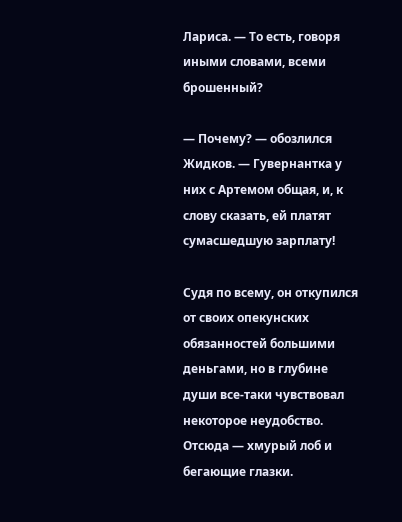Лариса. — То есть, говоря иными словами, всеми брошенный?

— Почему? — обозлился Жидков. — Гувернантка у них с Артемом общая, и, к слову сказать, ей платят сумасшедшую зарплату!

Судя по всему, он откупился от своих опекунских обязанностей большими деньгами, но в глубине души все-таки чувствовал некоторое неудобство. Отсюда — хмурый лоб и бегающие глазки.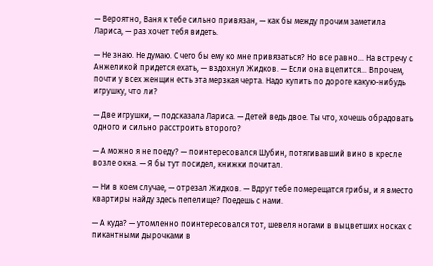— Вероятно, Ваня к тебе сильно привязан, — как бы между прочим заметила Лариса, — раз хочет тебя видеть.

— Не знаю. Не думаю. С чего бы ему ко мне привязаться? Но все равно… На встречу с Анжеликой придется ехать, — вздохнул Жидков. — Если она вцепится… Впрочем, почти у всех женщин есть эта мерзкая черта. Надо купить по дороге какую-нибудь игрушку, что ли?

— Две игрушки, — подсказала Лариса. — Детей ведь двое. Ты что, хочешь обрадовать одного и сильно расстроить второго?

— А можно я не поеду? — поинтересовался Шубин, потягивавший вино в кресле возле окна. — Я бы тут посидел, книжки почитал.

— Ни в коем случае, — отрезал Жидков. — Вдруг тебе померещатся грибы, и я вместо квартиры найду здесь пепелище? Поедешь с нами.

— А куда? — утомленно поинтересовался тот, шевеля ногами в выцветших носках с пикантными дырочками в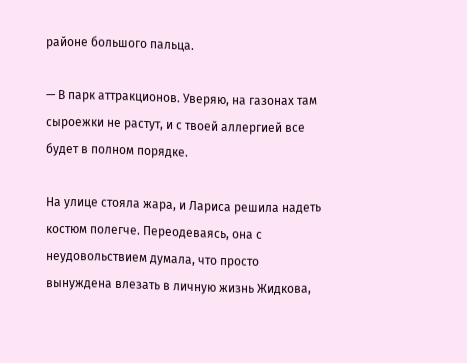районе большого пальца.

— В парк аттракционов. Уверяю, на газонах там сыроежки не растут, и с твоей аллергией все будет в полном порядке.

На улице стояла жара, и Лариса решила надеть костюм полегче. Переодеваясь, она с неудовольствием думала, что просто вынуждена влезать в личную жизнь Жидкова,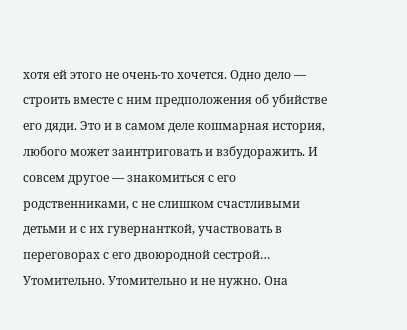хотя ей этого не очень-то хочется. Одно дело — строить вместе с ним предположения об убийстве его дяди. Это и в самом деле кошмарная история, любого может заинтриговать и взбудоражить. И совсем другое — знакомиться с его родственниками, с не слишком счастливыми детьми и с их гувернанткой, участвовать в переговорах с его двоюродной сестрой… Утомительно. Утомительно и не нужно. Она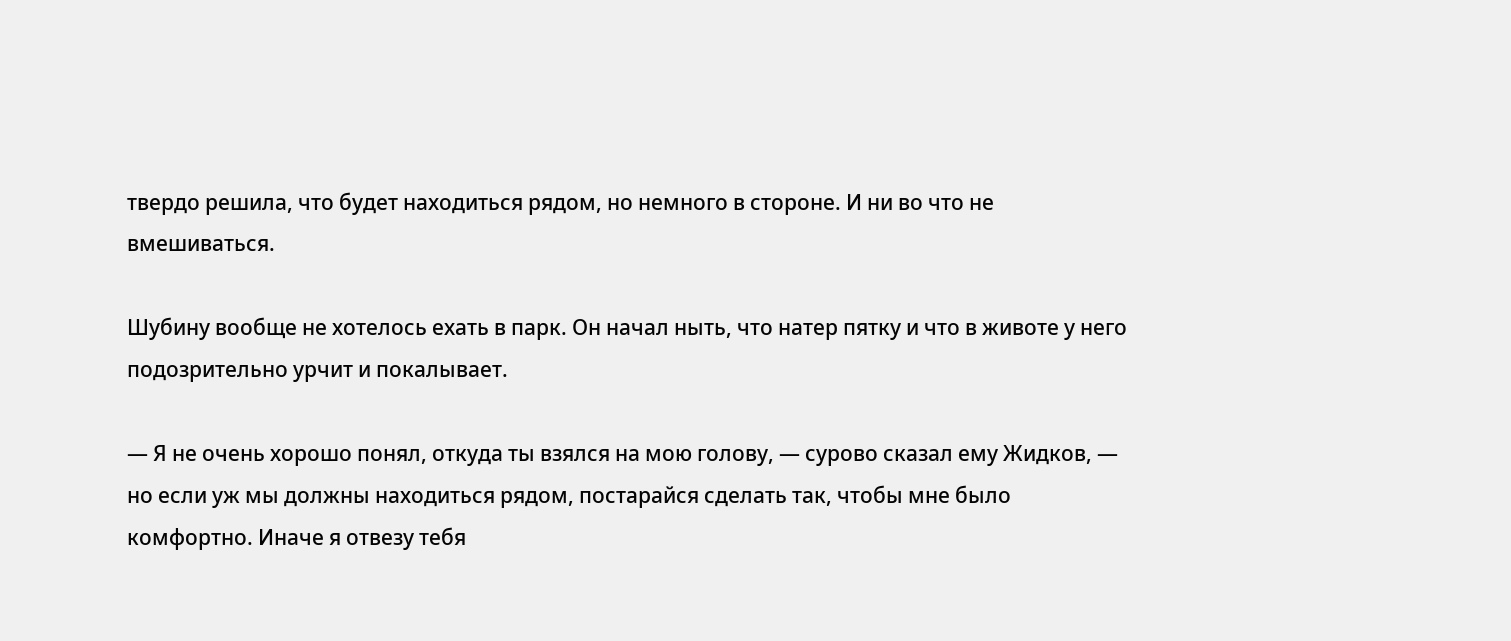твердо решила, что будет находиться рядом, но немного в стороне. И ни во что не вмешиваться.

Шубину вообще не хотелось ехать в парк. Он начал ныть, что натер пятку и что в животе у него подозрительно урчит и покалывает.

— Я не очень хорошо понял, откуда ты взялся на мою голову, — сурово сказал ему Жидков, — но если уж мы должны находиться рядом, постарайся сделать так, чтобы мне было комфортно. Иначе я отвезу тебя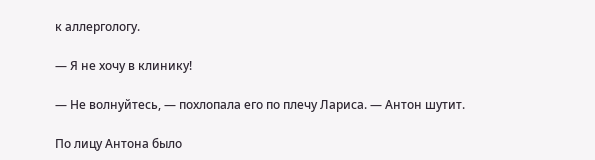к аллергологу.

— Я не хочу в клинику!

— Не волнуйтесь, — похлопала его по плечу Лариса. — Антон шутит.

По лицу Антона было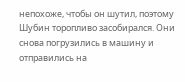непохоже, чтобы он шутил, поэтому Шубин торопливо засобирался. Они снова погрузились в машину и отправились на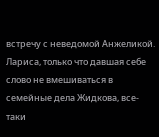встречу с неведомой Анжеликой. Лариса, только что давшая себе слово не вмешиваться в семейные дела Жидкова, все-таки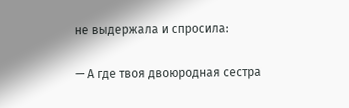не выдержала и спросила:

— А где твоя двоюродная сестра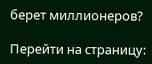берет миллионеров?

Перейти на страницу: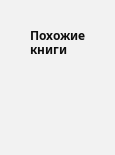Похожие книги